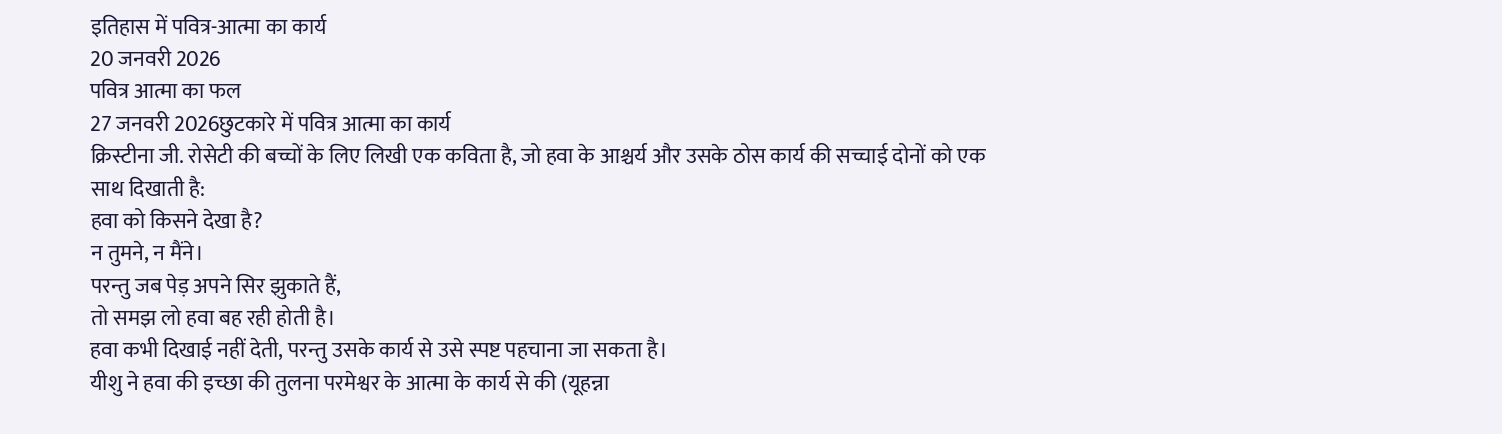इतिहास में पवित्र-आत्मा का कार्य
20 जनवरी 2026
पवित्र आत्मा का फल
27 जनवरी 2026छुटकारे में पवित्र आत्मा का कार्य
क्रिस्टीना जी. रोसेटी की बच्चों के लिए लिखी एक कविता है, जो हवा के आश्चर्य और उसके ठोस कार्य की सच्चाई दोनों को एक साथ दिखाती है:
हवा को किसने देखा है?
न तुमने, न मैंने।
परन्तु जब पेड़ अपने सिर झुकाते हैं,
तो समझ लो हवा बह रही होती है।
हवा कभी दिखाई नहीं देती, परन्तु उसके कार्य से उसे स्पष्ट पहचाना जा सकता है।
यीशु ने हवा की इच्छा की तुलना परमेश्वर के आत्मा के कार्य से की (यूहन्ना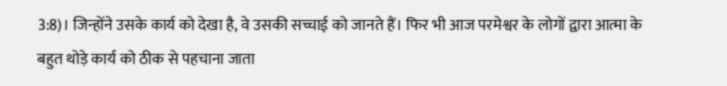3:8)। जिन्होंने उसके कार्य को देखा है, वे उसकी सच्चाई को जानते हैं। फिर भी आज परमेश्वर के लोगों द्वारा आत्मा के बहुत थोड़े कार्य को ठीक से पहचाना जाता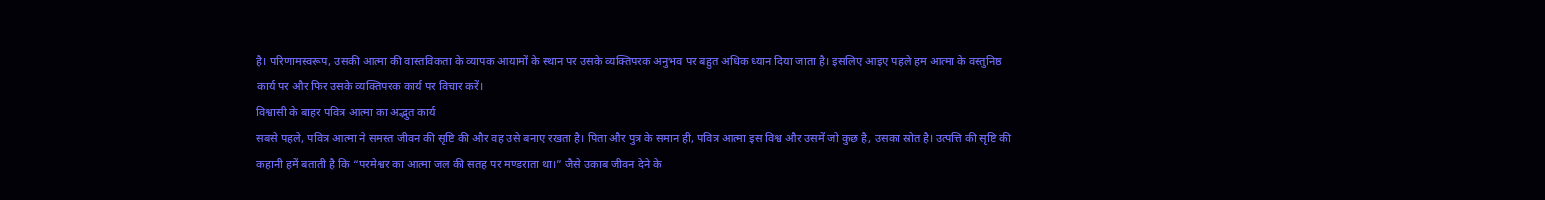है। परिणामस्वरूप, उसकी आत्मा की वास्तविकता के व्यापक आयामों के स्थान पर उसके व्यक्तिपरक अनुभव पर बहुत अधिक ध्यान दिया जाता है। इसलिए आइए पहले हम आत्मा के वस्तुनिष्ठ कार्य पर और फिर उसके व्यक्तिपरक कार्य पर विचार करें।
विश्वासी के बाहर पवित्र आत्मा का अद्भुत कार्य
सबसे पहले, पवित्र आत्मा ने समस्त जीवन की सृष्टि की और वह उसे बनाए रखता है। पिता और पुत्र के समान ही, पवित्र आत्मा इस विश्व और उसमें जो कुछ है, उसका स्रोत है। उत्पत्ति की सृष्टि की कहानी हमें बताती है कि “परमेश्वर का आत्मा जल की सतह पर मण्डराता था।” जैसे उकाब जीवन देने के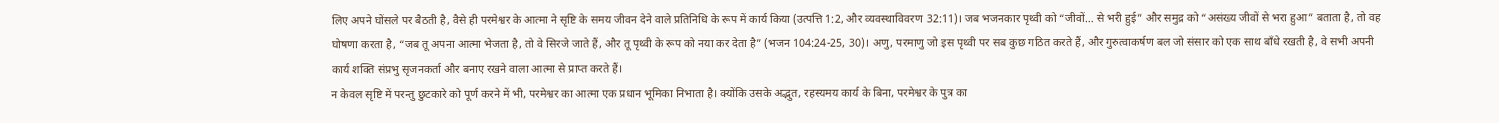लिए अपने घोंसले पर बैठती है, वैसे ही परमेश्वर के आत्मा ने सृष्टि के समय जीवन देने वाले प्रतिनिधि के रूप में कार्य किया (उत्पत्ति 1:2, और व्यवस्थाविवरण 32:11)। जब भजनकार पृथ्वी को “जीवों… से भरी हुई” और समुद्र को “असंख्य जीवों से भरा हुआ” बताता है, तो वह घोषणा करता है, “जब तू अपना आत्मा भेजता है, तो वे सिरजे जाते हैं, और तू पृथ्वी के रूप को नया कर देता है” (भजन 104:24-25, 30)। अणु, परमाणु जो इस पृथ्वी पर सब कुछ गठित करते हैं, और गुरुत्वाकर्षण बल जो संसार को एक साथ बाँधे रखती है, वे सभी अपनी कार्य शक्ति संप्रभु सृजनकर्ता और बनाए रखने वाला आत्मा से प्राप्त करते हैं।
न केवल सृष्टि में परन्तु छुटकारे को पूर्ण करने में भी, परमेश्वर का आत्मा एक प्रधान भूमिका निभाता है। क्योंकि उसके अद्भुत, रहस्यमय कार्य के बिना, परमेश्वर के पुत्र का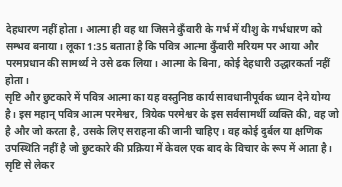देहधारण नहीं होता। आत्मा ही वह था जिसने कुँवारी के गर्भ में यीशु के गर्भधारण को सम्भव बनाया। लूका 1:35 बताता है कि पवित्र आत्मा कुँवारी मरियम पर आया और परमप्रधान की सामर्थ्य ने उसे ढक लिया। आत्मा के बिना, कोई देहधारी उद्धारकर्ता नहीं होता।
सृष्टि और छुटकारे में पवित्र आत्मा का यह वस्तुनिष्ठ कार्य सावधानीपूर्वक ध्यान देने योग्य है। इस महान् पवित्र आत्म परमेश्वर, त्रियेक परमेश्वर के इस सर्वसामर्थी व्यक्ति की, वह जो है और जो करता है, उसके लिए सराहना की जानी चाहिए। वह कोई दुर्बल या क्षणिक उपस्थिति नहीं है जो छुटकारे की प्रक्रिया में केवल एक बाद के विचार के रूप में आता है। सृष्टि से लेकर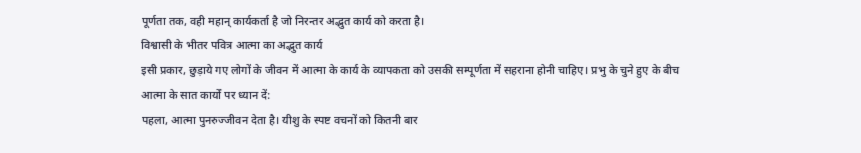पूर्णता तक, वही महान् कार्यकर्ता है जो निरन्तर अद्भुत कार्य को करता है।
विश्वासी के भीतर पवित्र आत्मा का अद्भुत कार्य
इसी प्रकार, छुड़ाये गए लोगों के जीवन में आत्मा के कार्य के व्यापकता को उसकी सम्पूर्णता में सहराना होनी चाहिए। प्रभु के चुने हुए के बीच आत्मा के सात कार्यों पर ध्यान दें:
पहला, आत्मा पुनरुज्जीवन देता है। यीशु के स्पष्ट वचनों को कितनी बार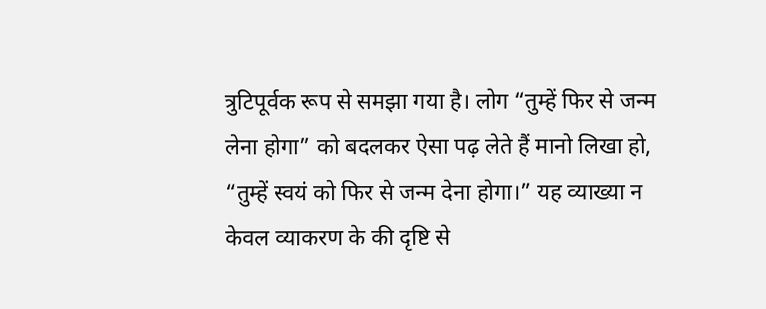त्रुटिपूर्वक रूप से समझा गया है। लोग “तुम्हें फिर से जन्म लेना होगा” को बदलकर ऐसा पढ़ लेते हैं मानो लिखा हो, “तुम्हें स्वयं को फिर से जन्म देना होगा।” यह व्याख्या न केवल व्याकरण के की दृष्टि से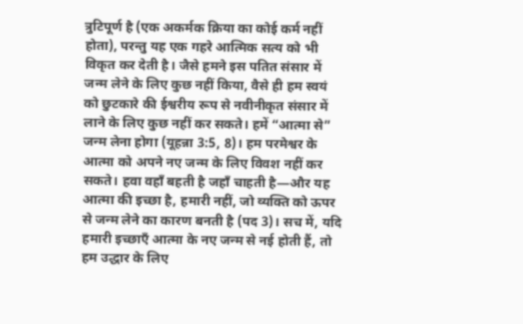त्रुटिपूर्ण है (एक अकर्मक क्रिया का कोई कर्म नहीं होता), परन्तु यह एक गहरे आत्मिक सत्य को भी विकृत कर देती है। जैसे हमने इस पतित संसार में जन्म लेने के लिए कुछ नहीं किया, वैसे ही हम स्वयं को छुटकारे की ईश्वरीय रूप से नवीनीकृत संसार में लाने के लिए कुछ नहीं कर सकते। हमें “आत्मा से” जन्म लेना होगा (यूहन्ना 3:5, 8)। हम परमेश्वर के आत्मा को अपने नए जन्म के लिए विवश नहीं कर सकते। हवा वहाँ बहती है जहाँ चाहती है—और यह आत्मा की इच्छा है, हमारी नहीं, जो व्यक्ति को ऊपर से जन्म लेने का कारण बनती है (पद 3)। सच में, यदि हमारी इच्छाएँ आत्मा के नए जन्म से नई होती हैं, तो हम उद्धार के लिए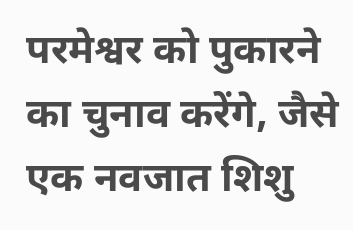परमेश्वर को पुकारने का चुनाव करेंगे, जैसे एक नवजात शिशु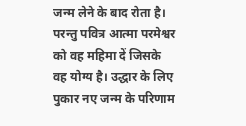जन्म लेने के बाद रोता है। परन्तु पवित्र आत्मा परमेश्वर को वह महिमा दें जिसके वह योग्य है। उद्धार के लिए पुकार नए जन्म के परिणाम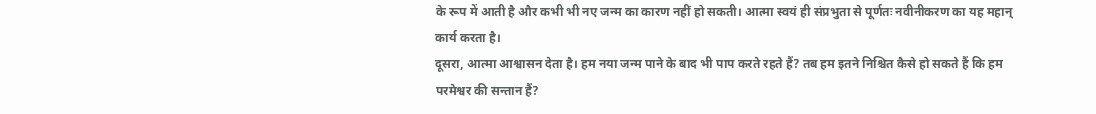के रूप में आती है और कभी भी नए जन्म का कारण नहीं हो सकती। आत्मा स्वयं ही संप्रभुता से पूर्णतः नवीनीकरण का यह महान् कार्य करता है।
दूसरा, आत्मा आश्वासन देता है। हम नया जन्म पाने के बाद भी पाप करते रहते हैं? तब हम इतने निश्चित कैसे हो सकते हैं कि हम परमेश्वर की सन्तान हैं?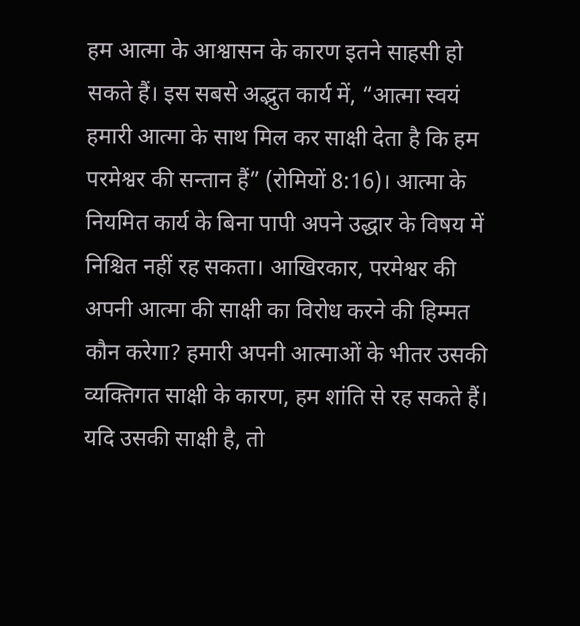हम आत्मा के आश्वासन के कारण इतने साहसी हो सकते हैं। इस सबसे अद्भुत कार्य में, “आत्मा स्वयं हमारी आत्मा के साथ मिल कर साक्षी देता है कि हम परमेश्वर की सन्तान हैं” (रोमियों 8:16)। आत्मा के नियमित कार्य के बिना पापी अपने उद्धार के विषय में निश्चित नहीं रह सकता। आखिरकार, परमेश्वर की अपनी आत्मा की साक्षी का विरोध करने की हिम्मत कौन करेगा? हमारी अपनी आत्माओं के भीतर उसकी व्यक्तिगत साक्षी के कारण, हम शांति से रह सकते हैं। यदि उसकी साक्षी है, तो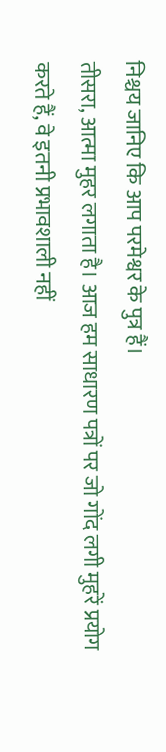निश्चय जानिए कि आप परमेश्वर के पुत्र हैं।
तीसरा, आत्मा मुहर लगाता है। आज हम साधारण पत्रों पर जो गोंद लगी मुहरें प्रयोग करते हैं, वे इतनी प्रभावशाली नहीं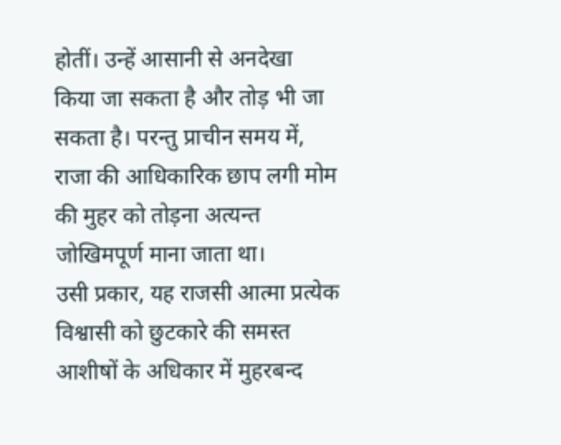होतीं। उन्हें आसानी से अनदेखा किया जा सकता है और तोड़ भी जा सकता है। परन्तु प्राचीन समय में, राजा की आधिकारिक छाप लगी मोम की मुहर को तोड़ना अत्यन्त जोखिमपूर्ण माना जाता था।
उसी प्रकार, यह राजसी आत्मा प्रत्येक विश्वासी को छुटकारे की समस्त आशीषों के अधिकार में मुहरबन्द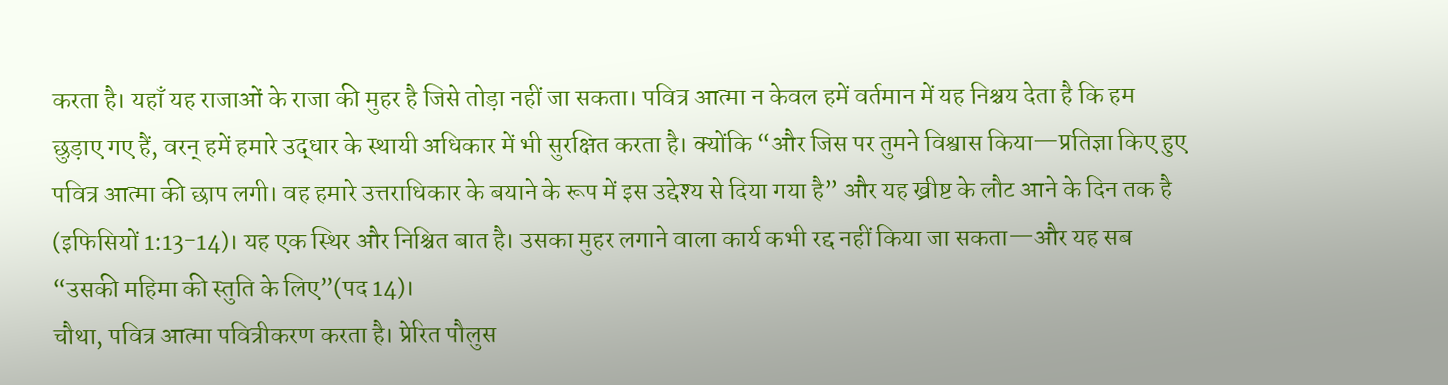करता है। यहाँ यह राजाओं के राजा की मुहर है जिसे तोड़ा नहीं जा सकता। पवित्र आत्मा न केवल हमें वर्तमान में यह निश्चय देता है कि हम छुड़ाए गए हैं, वरन् हमें हमारे उद्धार के स्थायी अधिकार में भी सुरक्षित करता है। क्योंकि “और जिस पर तुमने विश्वास किया—प्रतिज्ञा किए हुए पवित्र आत्मा की छाप लगी। वह हमारे उत्तराधिकार के बयाने के रूप में इस उद्देश्य से दिया गया है” और यह ख्रीष्ट के लौट आने के दिन तक है (इफिसियों 1:13-14)। यह एक स्थिर और निश्चित बात है। उसका मुहर लगाने वाला कार्य कभी रद्द नहीं किया जा सकता—और यह सब “उसकी महिमा की स्तुति के लिए”(पद 14)।
चौथा, पवित्र आत्मा पवित्रीकरण करता है। प्रेरित पौलुस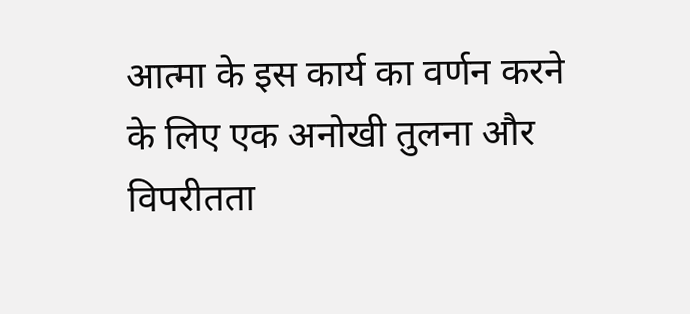आत्मा के इस कार्य का वर्णन करने के लिए एक अनोखी तुलना और विपरीतता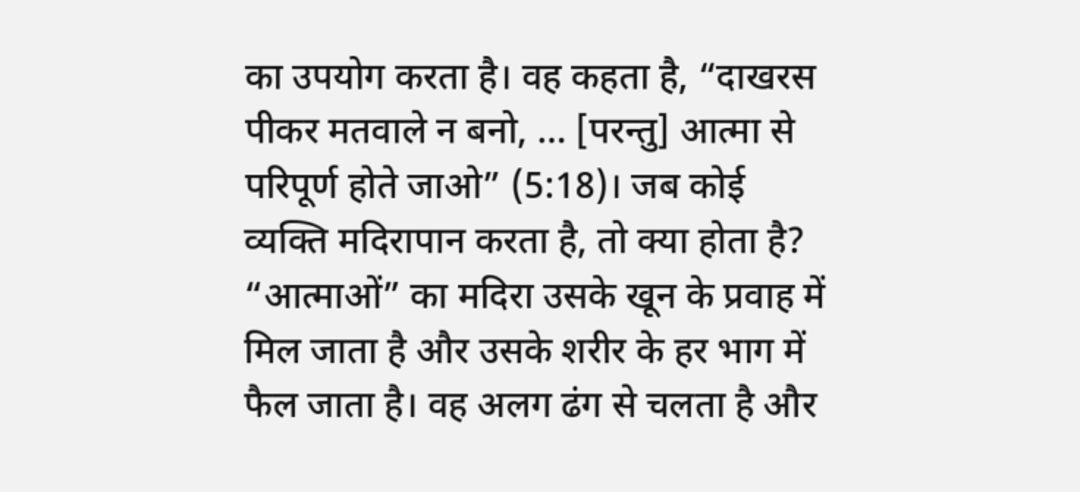का उपयोग करता है। वह कहता है, “दाखरस पीकर मतवाले न बनो, … [परन्तु] आत्मा से परिपूर्ण होते जाओ” (5:18)। जब कोई व्यक्ति मदिरापान करता है, तो क्या होता है? “आत्माओं” का मदिरा उसके खून के प्रवाह में मिल जाता है और उसके शरीर के हर भाग में फैल जाता है। वह अलग ढंग से चलता है और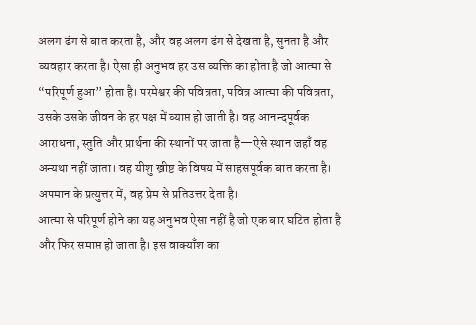अलग ढंग से बात करता है, और वह अलग ढंग से देखता है, सुनता है और व्यवहार करता है। ऐसा ही अनुभव हर उस व्यक्ति का होता है जो आत्मा से “परिपूर्ण हुआ” होता है। परमेश्वर की पवित्रता, पवित्र आत्मा की पवित्रता, उसके उसके जीवन के हर पक्ष में व्याप्त हो जाती है। वह आनन्दपूर्वक आराधना, स्तुति और प्रार्थना की स्थानों पर जाता है—ऐसे स्थान जहाँ वह अन्यथा नहीं जाता। वह यीशु ख्रीष्ट के विषय में साहसपूर्वक बात करता है। अपमान के प्रत्युत्तर में, वह प्रेम से प्रतिउत्तर देता है।
आत्मा से परिपूर्ण होने का यह अनुभव ऐसा नहीं है जो एक बार घटित होता है और फिर समाप्त हो जाता है। इस वाक्याँश का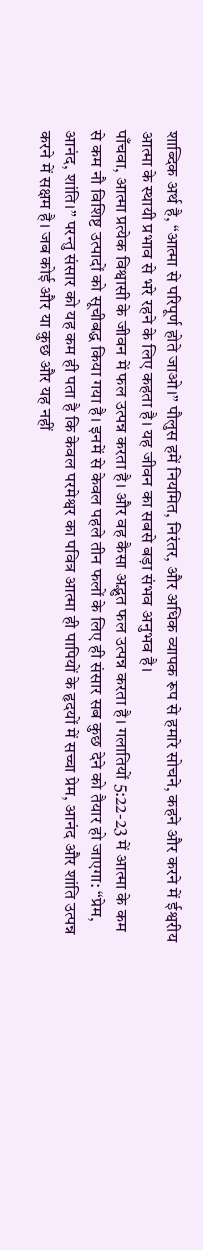शाब्दिक अर्थ है, “आत्मा से परिपूर्ण होते जाओ।” पौलुस हमें नियमित, निरंतर, और अधिक व्यापक रूप से हमारे सोचने, कहने और करने में ईश्वरीय आत्मा के स्थायी प्रभाव से भरे रहने के लिए कहता है। यह जीवन का सबसे बड़ा संभव अनुभव है।
पाँचवा, आत्मा प्रत्येक विश्वासी के जीवन में फल उत्पन्न करता है। और वह कैसा अद्भुत फल उत्पन्न करता है। गलातियों 5:22-23 में आत्मा के कम से कम नौ विशिष्ट उत्पादों को सूचीबद्ध किया गया है। इनमें से केवल पहले तीन फलों के लिए ही संसार सब कुछ देने को तैयार हो जाएगा: “प्रेम, आनंद, शांति।” परन्तु संसार को यह कम ही पता है कि केवल परमेश्वर का पवित्र आत्मा ही पापियों के हृदयों में सच्चा प्रेम, आनंद और शांति उत्पन्न करने में सक्षम है। जब कोई और या कुछ और यह नहीं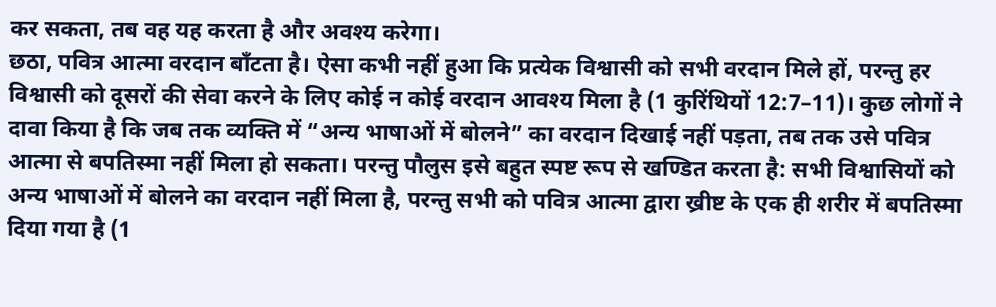कर सकता, तब वह यह करता है और अवश्य करेगा।
छठा, पवित्र आत्मा वरदान बाँटता है। ऐसा कभी नहीं हुआ कि प्रत्येक विश्वासी को सभी वरदान मिले हों, परन्तु हर विश्वासी को दूसरों की सेवा करने के लिए कोई न कोई वरदान आवश्य मिला है (1 कुरिंथियों 12:7–11)। कुछ लोगों ने दावा किया है कि जब तक व्यक्ति में “अन्य भाषाओं में बोलने” का वरदान दिखाई नहीं पड़ता, तब तक उसे पवित्र आत्मा से बपतिस्मा नहीं मिला हो सकता। परन्तु पौलुस इसे बहुत स्पष्ट रूप से खण्डित करता है: सभी विश्वासियों को अन्य भाषाओं में बोलने का वरदान नहीं मिला है, परन्तु सभी को पवित्र आत्मा द्वारा ख्रीष्ट के एक ही शरीर में बपतिस्मा दिया गया है (1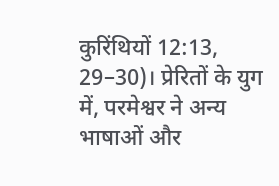कुरिंथियों 12:13, 29–30)। प्रेरितों के युग में, परमेश्वर ने अन्य भाषाओं और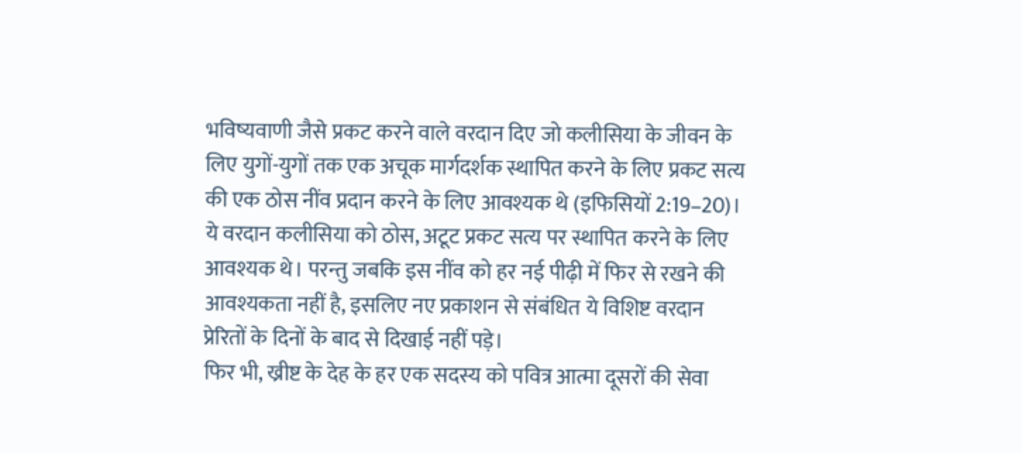भविष्यवाणी जैसे प्रकट करने वाले वरदान दिए जो कलीसिया के जीवन के लिए युगों-युगों तक एक अचूक मार्गदर्शक स्थापित करने के लिए प्रकट सत्य की एक ठोस नींव प्रदान करने के लिए आवश्यक थे (इफिसियों 2:19–20)। ये वरदान कलीसिया को ठोस, अटूट प्रकट सत्य पर स्थापित करने के लिए आवश्यक थे। परन्तु जबकि इस नींव को हर नई पीढ़ी में फिर से रखने की आवश्यकता नहीं है, इसलिए नए प्रकाशन से संबंधित ये विशिष्ट वरदान प्रेरितों के दिनों के बाद से दिखाई नहीं पड़े।
फिर भी, ख्रीष्ट के देह के हर एक सदस्य को पवित्र आत्मा दूसरों की सेवा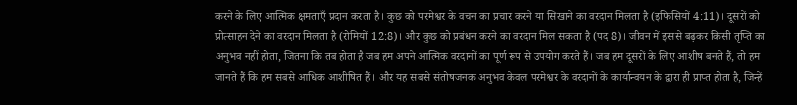करने के लिए आत्मिक क्षमताएँ प्रदान करता है। कुछ को परमेश्वर के वचन का प्रचार करने या सिखाने का वरदान मिलता है (इफिसियों 4:11)। दूसरों को प्रोत्साहन देने का वरदान मिलता है (रोमियों 12:8)। और कुछ को प्रबंधन करने का वरदान मिल सकता है (पद 8)। जीवन में इससे बढ़कर किसी तृप्ति का अनुभव नहीं होता, जितना कि तब होता है जब हम अपने आत्मिक वरदानों का पूर्ण रूप से उपयोग करते हैं। जब हम दूसरों के लिए आशीष बनते हैं, तो हम जानते हैं कि हम सबसे आधिक आशीषित हैं। और यह सबसे संतोषजनक अनुभव केवल परमेश्वर के वरदानों के कार्यान्वयन के द्वारा ही प्राप्त होता है, जिन्हें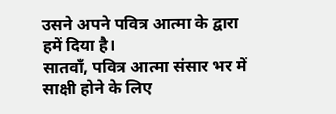उसने अपने पवित्र आत्मा के द्वारा हमें दिया है।
सातवाँ, पवित्र आत्मा संसार भर में साक्षी होने के लिए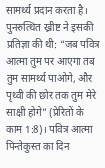सामर्थ्य प्रदान करता है। पुनरुत्थित ख्रीष्ट ने इसकी प्रतिज्ञा की थी: “जब पवित्र आत्मा तुम पर आएगा तब तुम सामर्थ्य पाओगे, और पृथ्वी की छोर तक तुम मेरे साक्षी होगे” (प्रेरितों के काम 1:8)। पवित्र आत्मा पिन्तेकुस्त का दिन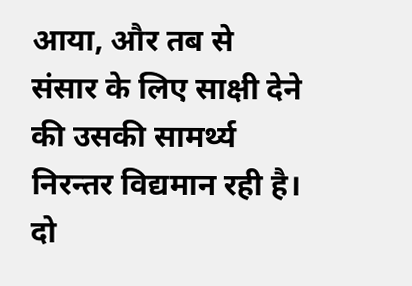आया, और तब से संसार के लिए साक्षी देने की उसकी सामर्थ्य निरन्तर विद्यमान रही है। दो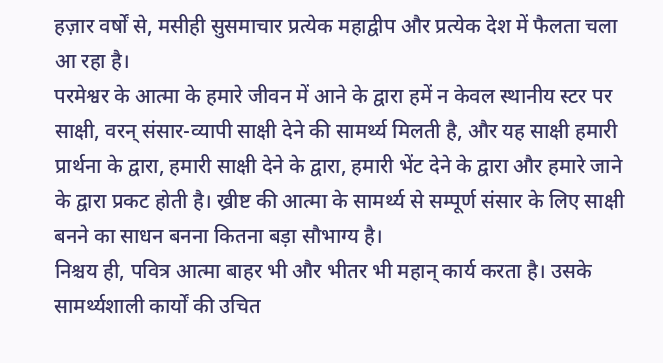हज़ार वर्षों से, मसीही सुसमाचार प्रत्येक महाद्वीप और प्रत्येक देश में फैलता चला आ रहा है।
परमेश्वर के आत्मा के हमारे जीवन में आने के द्वारा हमें न केवल स्थानीय स्टर पर साक्षी, वरन् संसार-व्यापी साक्षी देने की सामर्थ्य मिलती है, और यह साक्षी हमारी प्रार्थना के द्वारा, हमारी साक्षी देने के द्वारा, हमारी भेंट देने के द्वारा और हमारे जाने के द्वारा प्रकट होती है। ख्रीष्ट की आत्मा के सामर्थ्य से सम्पूर्ण संसार के लिए साक्षी बनने का साधन बनना कितना बड़ा सौभाग्य है।
निश्चय ही, पवित्र आत्मा बाहर भी और भीतर भी महान् कार्य करता है। उसके सामर्थ्यशाली कार्यों की उचित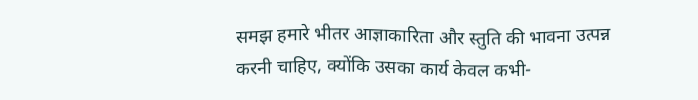समझ हमारे भीतर आज्ञाकारिता और स्तुति की भावना उत्पन्न करनी चाहिए, क्योंकि उसका कार्य केवल कभी-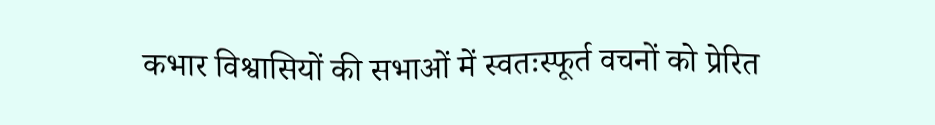कभार विश्वासियों की सभाओं में स्वतःस्फूर्त वचनों को प्रेरित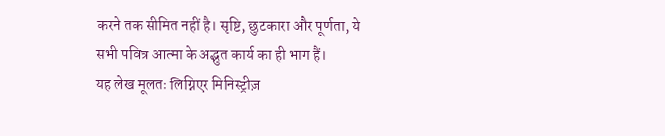करने तक सीमित नहीं है। सृष्टि, छुटकारा और पूर्णता, ये सभी पवित्र आत्मा के अद्भुत कार्य का ही भाग हैं।
यह लेख मूलतः लिग्निएर मिनिस्ट्रीज़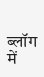ब्लॉग में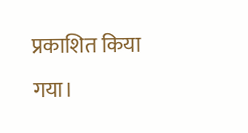प्रकाशित किया गया।